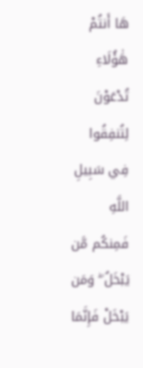هَا أَنتُمْ هَٰؤُلَاءِ تُدْعَوْنَ لِتُنفِقُوا فِي سَبِيلِ اللَّهِ فَمِنكُم مَّن يَبْخَلُ ۖ وَمَن يَبْخَلْ فَإِنَّمَا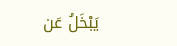يَبْخَلُ عَن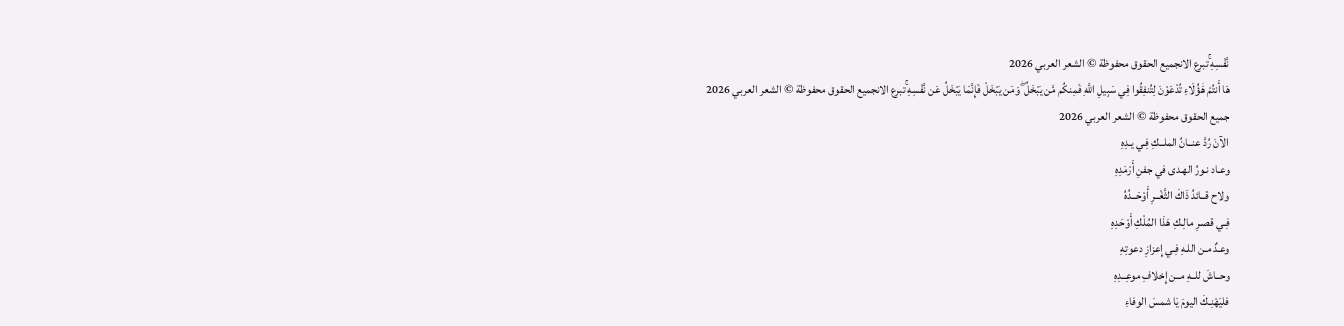نَّفْسِهِ ۚتبرع الانجميع الحقوق محفوظة © الشعر العربي 2026
هَا أَنتُمْ هَٰؤُلَاءِ تُدْعَوْنَ لِتُنفِقُوا فِي سَبِيلِ اللَّهِ فَمِنكُم مَّن يَبْخَلُ ۖ وَمَن يَبْخَلْ فَإِنَّمَا يَبْخَلُ عَن نَّفْسِهِ ۚتبرع الانجميع الحقوق محفوظة © الشعر العربي 2026
جميع الحقوق محفوظة © الشعر العربي 2026
الآنَ رُدَّ عنــانُ الملــكِ فِـي يـدِهِ
وعـاد نـورُ الهـدى في جفنِ أَرْمَدِهِ
ولاح قــائدُ ذَاكَ الثَّغْــرِ أَوْحَــدُهُ
فِـي قصـرِ مالِـكِ هَذَا المُلْكِ أَوْحَدِهِ
وعـدٌ مـن اللـهِ فِـي إِعزازِ دعوتِهِ
وحــاشَ للــهِ مــن إِخلافِ موعِــدِهِ
فليَهْنِـكَ اليومَ يَا شمسَ الوفاءِ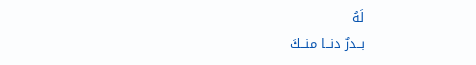لَهُ
بــدرٌ دنــا منــكَ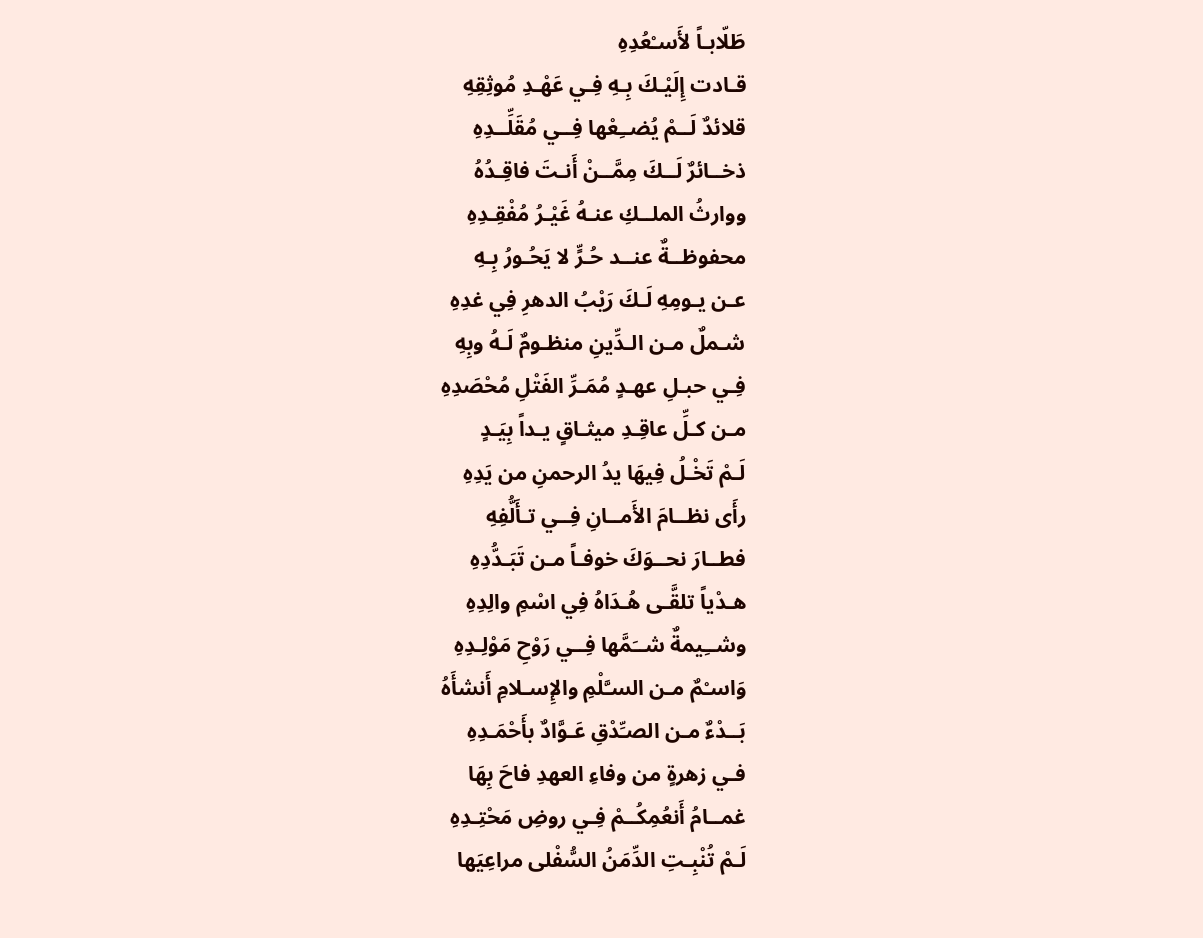طَلّابـاً لأَسـْعُدِهِ
قـادت إِلَيْـكَ بِـهِ فِـي عَهْـدِ مُوثِقِهِ
قلائدٌ لَــمْ يُضــِعْها فِــي مُقَلِّــدِهِ
ذخــائرٌ لَــكَ مِمَّــنْ أَنـتَ فاقِـدُهُ
ووارثُ الملــكِ عنـهُ غَيْـرُ مُفْقِـدِهِ
محفوظــةٌ عنــد حُـرٍّ لا يَحُـورُ بِـهِ
عـن يـومِهِ لَـكَ رَيْبُ الدهرِ فِي غدِهِ
شـملٌ مـن الـدِّينِ منظـومٌ لَـهُ وبِهِ
فِـي حبـلِ عهـدٍ مُمَـرِّ الفَتْلِ مُحْصَدِهِ
مـن كـلِّ عاقِـدِ ميثـاقٍ يـداً بِيَـدٍ
لَـمْ تَخْـلُ فِيهَا يدُ الرحمنِ من يَدِهِ
رأَى نظــامَ الأَمــانِ فِــي تـأَلُّفِهِ
فطــارَ نحــوَكَ خوفـاً مـن تَبَـدُّدِهِ
هـدْياً تلقَّـى هُـدَاهُ فِي اسْمِ والِدِهِ
وشــِيمةٌ شــَمَّها فِــي رَوْحِ مَوْلِـدِهِ
وَاسـْمٌ مـن السـَّلْمِ والإِسـلامِ أَنشأَهُ
بَــدْءٌ مـن الصـِّدْقِ عَـوَّادٌ بأَحْمَـدِهِ
فـي زهرةٍ من وفاءِ العهدِ فاحَ بِهَا
غمــامُ أَنعُمِكُــمْ فِـي روضِ مَحْتِـدِهِ
لَـمْ تُنْبِـتِ الدِّمَنُ السُّفْلى مراعِيَها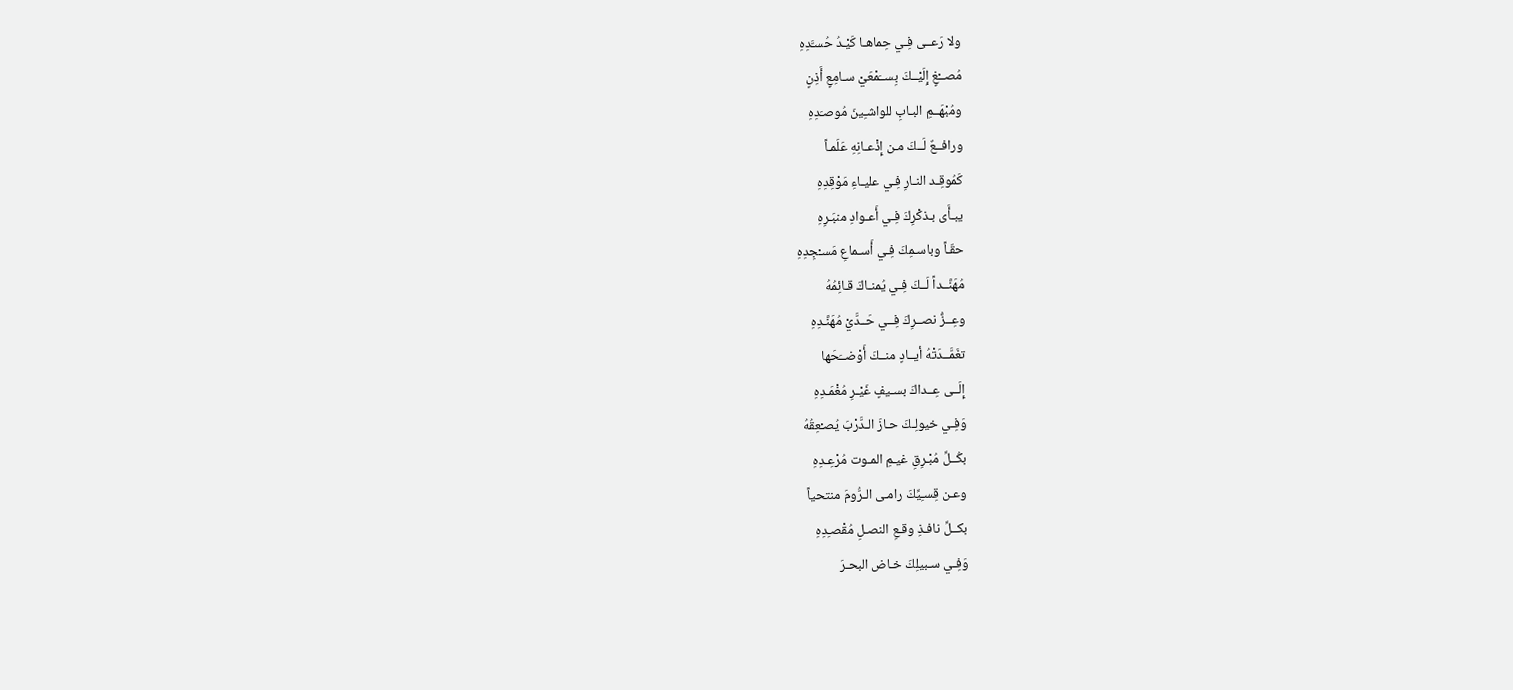ولا رَعــى فِـي حِماهـا كَيْـدُ حُسـَّدِهِ
مُصــْغٍ إِلَيْــكَ بِســَمْعَيْ سـامِعٍ أَذِنٍ
ومُبْهَــمِ البـابِ للواشـِينَ مُوصـَدِهِ
ورافــعٌ لَــكَ مـن إِذْعـانِهِ عَلَمـاً
كَمُوقِـد النـارِ فِـي عليـاءِ مَوْقِدِهِ
يبـأَى بـذكْرِكَ فِـي أَعـوادِ منبَـرِهِ
حقّـاً وباسـمِكَ فِـي أَسـماعِ مَسـْجِدِهِ
مُهَنَّــداً لَــكَ فِـي يُمنـاكَ قـائِمُهُ
وعِــزُّ نصــرِكَ فِــي حَــدَّيْ مُهَنَّـدِهِ
تغَمَّــدَتْهُ أيــادٍ منــكَ أَوْضــَحَها
إِلَــى عِــداكَ بسـيفٍ غَيْـرِ مُغْمَـدِهِ
وَفِـي خيولِـكَ حـازَ الـدَّرْبَ يُصـْعِقُهُ
بكُــلِّ مُبْـرِقِ غيـمِ المـوت مُرْعِـدِهِ
وعـن قِسـِيِّكَ رامـى الـرُّومَ منتحياً
بكــلِّ نافـذِ وقـعِ النصـلِ مُقْصـِدِهِ
وَفِـي سـبيلِكَ خـاض البحـرَ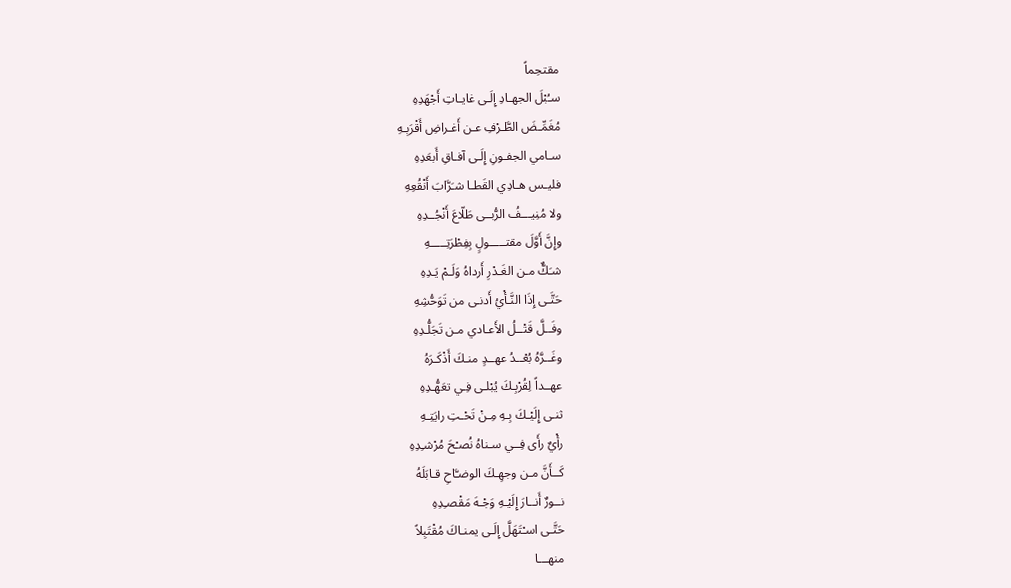مقتحِماً
سـُبْلَ الجهـادِ إِلَـى غايـاتِ أَجْهَدِهِ
مُغَمِّـضَ الطَّـرْفِ عـن أَغـراضِ أَقْرَبِـهِ
سـامي الجفـونِ إِلَـى آفـاقِ أَبعَدِهِ
فليـس هـادِي القَطـا شـَرَّابَ أَنْقُعِهِ
ولا مُنِيـــفُ الرُّبــى طَلّاعَ أَنْجُــدِهِ
وإِنَّ أَوَّلَ مقتـــــولٍ بِفِطْرَتِـــــهِ
شـَكٌّ مـن الغَـدْرِ أَرداهُ وَلَـمْ يَـدِهِ
حَتَّـى إِذَا النَّـأْيُ أَدنـى من تَوَحُّشِهِ
وفَــلَّ قَتْــلُ الأَعـادي مـن تَجَلُّـدِهِ
وغَــرَّهُ بُعْــدُ عهــدٍ منـكَ أَذْكَـرَهُ
عهــداً لِقُرْبِـكَ يُبْلـى فِـي تعَهُّـدِهِ
ثنـى إِلَيْـكَ بِـهِ مِـنْ تَحْـتِ رايَتِـهِ
رأْيٌ رأَى فِــي سـناهُ نُصـْحَ مُرْشـِدِهِ
كَــأَنَّ مـن وجهِـكَ الوضـَّاحِ قـابَلَهُ
نــورٌ أَنــارَ إِلَيْـهِ وَجْـهَ مَقْصـِدِهِ
حَتَّـى اسـْتَهَلَّ إِلَـى يمنـاكَ مُقْتَبِلاً
منهـــا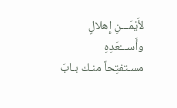لأَيْمَـــنِ إِهلالٍ وأَســـْعَدِهِ
مسـتفتِحاً منـك بـابَ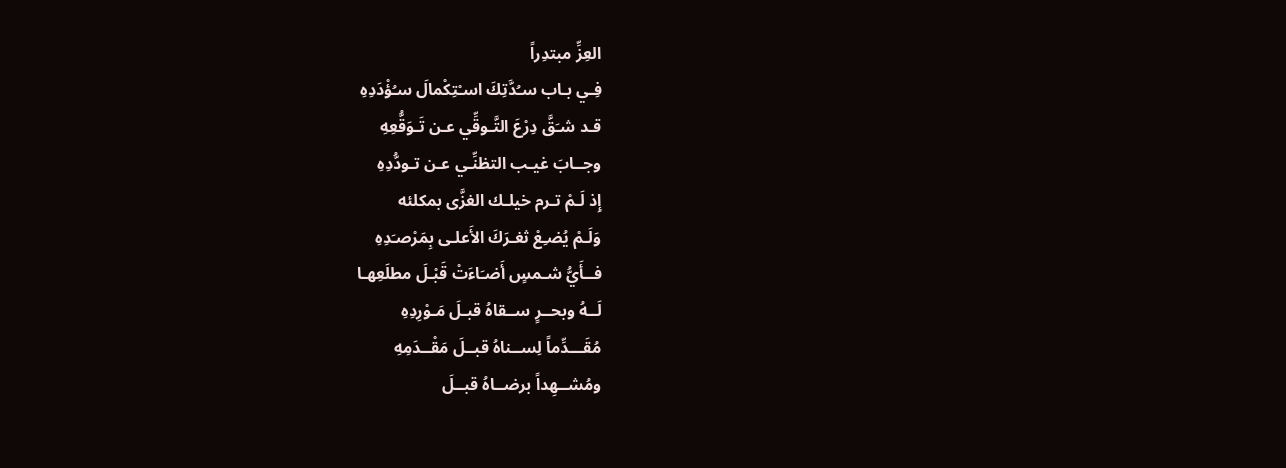العِزِّ مبتدِراً
فِـي بـاب سـُدَّتِكَ اسـْتِكْمالَ سـُؤْدَدِهِ
قـد شـَقَّ دِرْعَ التَّـوقِّي عـن تَـوَقُّعِهِ
وجــابَ غيـب التظنِّـي عـن تـودُّدِهِ
إِذ لَـمْ تـرم خيلـك الغزَّى بمكلئه
وَلَـمْ يُضـِعْ ثغـرَكَ الأَعلـى بِمَرْصـَدِهِ
فــأَيُّ شـمسٍ أَضـَاءَتْ قَبْـلَ مطلَعِهـا
لَــهُ وبحــرٍ ســقاهُ قبـلَ مَـوْرِدِهِ
مُقَـــدِّماً لِســناهُ قبــلَ مَقْــدَمِهِ
ومُشــهِداً برضــاهُ قبــلَ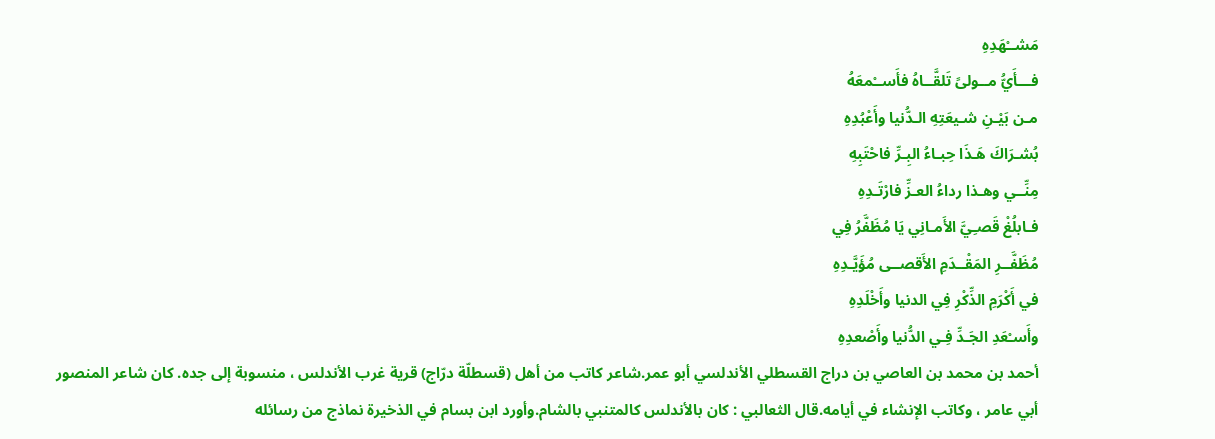مَشــْهَدِهِ
فـــأَيُّ مــولىً تَلقَّــاهُ فأَســْمعَهُ
مـن بَيْـنِ شـيعَتِهِ الـدُّنيا وأَعْبُدِهِ
بُشـرَاكَ هَـذَا حِبـاءُ البِـرِّ فاحْتَبِهِ
مِنِّــي وهـذا رداءُ العـزِّ فارْتَـدِهِ
فـابلُغْ قَصـِيَّ الأَمـانِي يَا مُظَفَّرُ فِي
مُظَفَّــرِ المَقْــدَمِ الأَقصــى مُؤَيَّـدِهِ
في أَكْرَمِ الذِّكْرِ فِي الدنيا وأَخْلَدِهِ
وأَسـْعَدِ الجَـدِّ فِـي الدُّنيا وأَصْعدِهِ
أحمد بن محمد بن العاصي بن دراج القسطلي الأندلسي أبو عمر.شاعر كاتب من أهل (قسطلّة درّاج) قرية غرب الأندلس ، منسوبة إلى جده. كان شاعر المنصور أبي عامر ، وكاتب الإنشاء في أيامه.قال الثعالبي : كان بالأندلس كالمتنبي بالشام.وأورد ابن بسام في الذخيرة نماذج من رسائله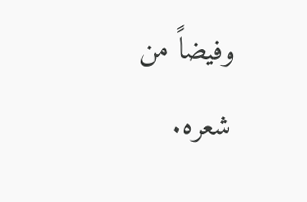وفيضاً من شعره.